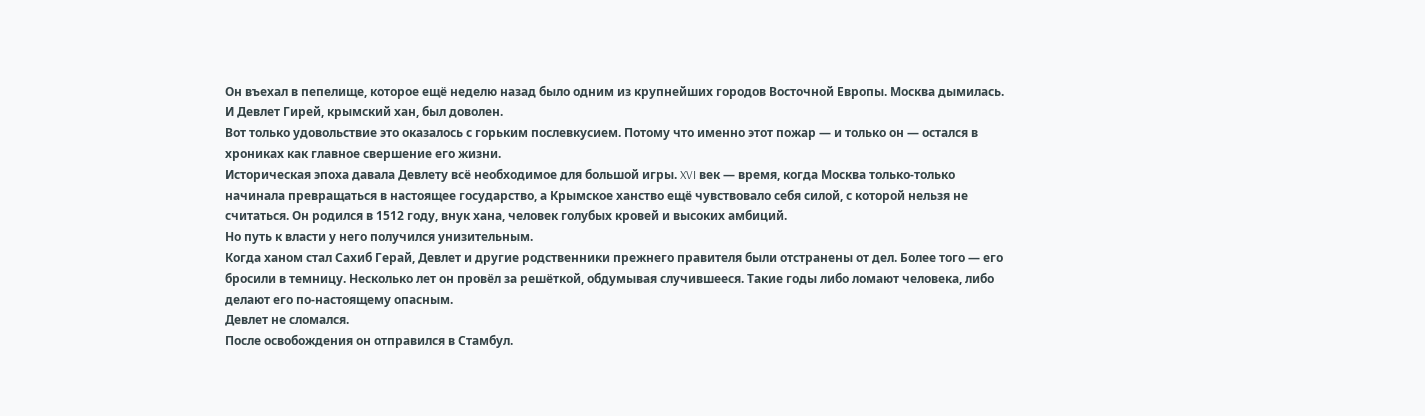Он въехал в пепелище, которое ещё неделю назад было одним из крупнейших городов Восточной Европы. Москва дымилась. И Девлет Гирей, крымский хан, был доволен.
Вот только удовольствие это оказалось с горьким послевкусием. Потому что именно этот пожар — и только он — остался в хрониках как главное свершение его жизни.
Историческая эпоха давала Девлету всё необходимое для большой игры. XVI век — время, когда Москва только-только начинала превращаться в настоящее государство, а Крымское ханство ещё чувствовало себя силой, с которой нельзя не считаться. Он родился в 1512 году, внук хана, человек голубых кровей и высоких амбиций.
Но путь к власти у него получился унизительным.
Когда ханом стал Сахиб Герай, Девлет и другие родственники прежнего правителя были отстранены от дел. Более того — его бросили в темницу. Несколько лет он провёл за решёткой, обдумывая случившееся. Такие годы либо ломают человека, либо делают его по-настоящему опасным.
Девлет не сломался.
После освобождения он отправился в Стамбул.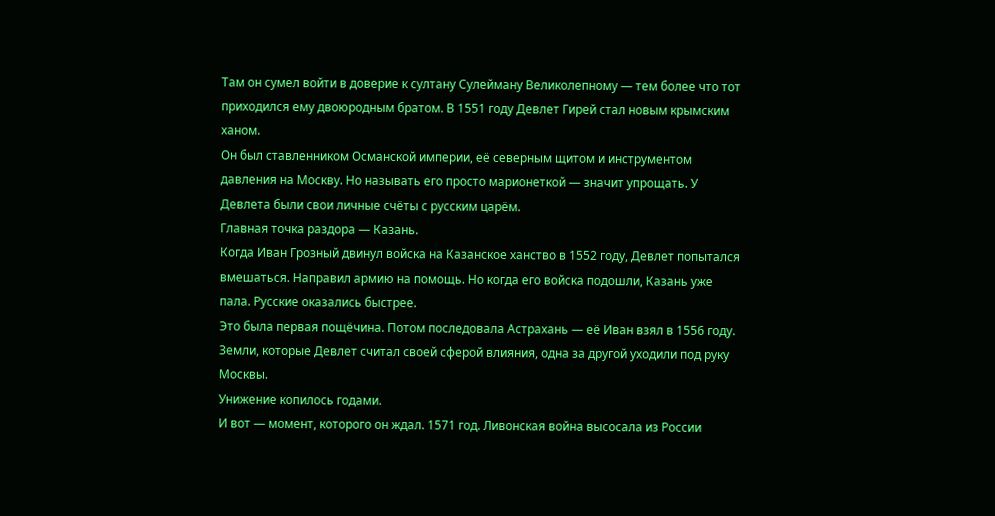Там он сумел войти в доверие к султану Сулейману Великолепному — тем более что тот приходился ему двоюродным братом. В 1551 году Девлет Гирей стал новым крымским ханом.
Он был ставленником Османской империи, её северным щитом и инструментом давления на Москву. Но называть его просто марионеткой — значит упрощать. У Девлета были свои личные счёты с русским царём.
Главная точка раздора — Казань.
Когда Иван Грозный двинул войска на Казанское ханство в 1552 году, Девлет попытался вмешаться. Направил армию на помощь. Но когда его войска подошли, Казань уже пала. Русские оказались быстрее.
Это была первая пощёчина. Потом последовала Астрахань — её Иван взял в 1556 году. Земли, которые Девлет считал своей сферой влияния, одна за другой уходили под руку Москвы.
Унижение копилось годами.
И вот — момент, которого он ждал. 1571 год. Ливонская война высосала из России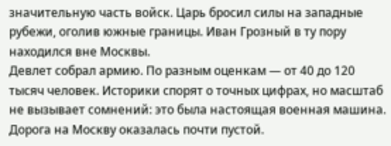значительную часть войск. Царь бросил силы на западные рубежи, оголив южные границы. Иван Грозный в ту пору находился вне Москвы.
Девлет собрал армию. По разным оценкам — от 40 до 120 тысяч человек. Историки спорят о точных цифрах, но масштаб не вызывает сомнений: это была настоящая военная машина.
Дорога на Москву оказалась почти пустой.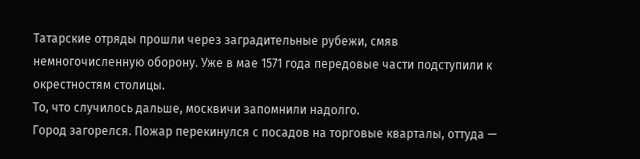Татарские отряды прошли через заградительные рубежи, смяв немногочисленную оборону. Уже в мае 1571 года передовые части подступили к окрестностям столицы.
То, что случилось дальше, москвичи запомнили надолго.
Город загорелся. Пожар перекинулся с посадов на торговые кварталы, оттуда —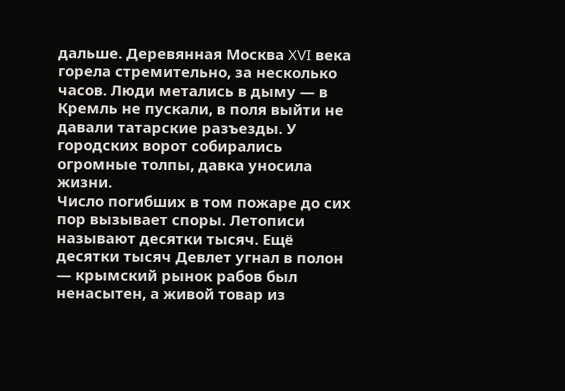дальше. Деревянная Москва XVI века горела стремительно, за несколько часов. Люди метались в дыму — в Кремль не пускали, в поля выйти не давали татарские разъезды. У городских ворот собирались огромные толпы, давка уносила жизни.
Число погибших в том пожаре до сих пор вызывает споры. Летописи называют десятки тысяч. Ещё десятки тысяч Девлет угнал в полон — крымский рынок рабов был ненасытен, а живой товар из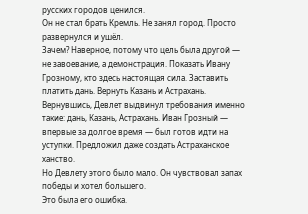русских городов ценился.
Он не стал брать Кремль. Не занял город. Просто развернулся и ушёл.
Зачем? Наверное, потому что цель была другой — не завоевание, а демонстрация. Показать Ивану Грозному, кто здесь настоящая сила. Заставить платить дань. Вернуть Казань и Астрахань.
Вернувшись, Девлет выдвинул требования именно такие: дань, Казань, Астрахань. Иван Грозный — впервые за долгое время — был готов идти на уступки. Предложил даже создать Астраханское ханство.
Но Девлету этого было мало. Он чувствовал запах победы и хотел большего.
Это была его ошибка.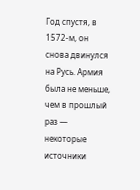Год спустя, в 1572-м, он снова двинулся на Русь. Армия была не меньше, чем в прошлый раз — некоторые источники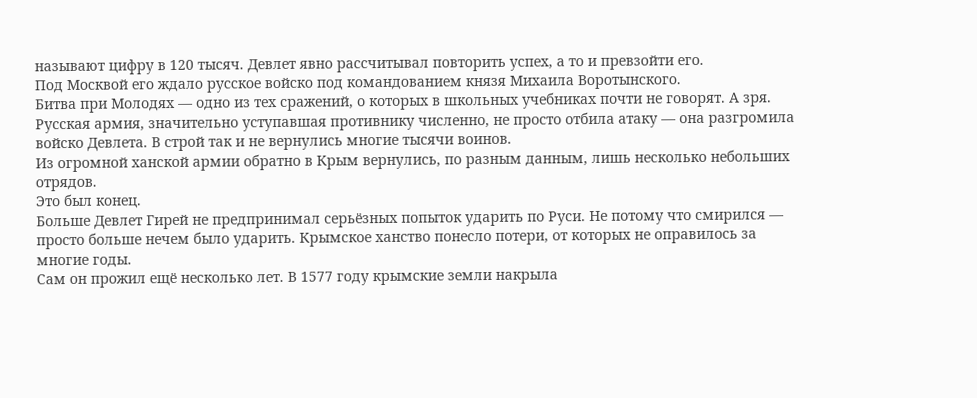называют цифру в 120 тысяч. Девлет явно рассчитывал повторить успех, а то и превзойти его.
Под Москвой его ждало русское войско под командованием князя Михаила Воротынского.
Битва при Молодях — одно из тех сражений, о которых в школьных учебниках почти не говорят. А зря. Русская армия, значительно уступавшая противнику численно, не просто отбила атаку — она разгромила войско Девлета. В строй так и не вернулись многие тысячи воинов.
Из огромной ханской армии обратно в Крым вернулись, по разным данным, лишь несколько небольших отрядов.
Это был конец.
Больше Девлет Гирей не предпринимал серьёзных попыток ударить по Руси. Не потому что смирился — просто больше нечем было ударить. Крымское ханство понесло потери, от которых не оправилось за многие годы.
Сам он прожил ещё несколько лет. В 1577 году крымские земли накрыла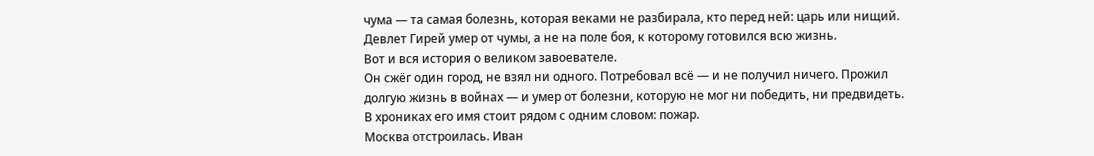чума — та самая болезнь, которая веками не разбирала, кто перед ней: царь или нищий. Девлет Гирей умер от чумы, а не на поле боя, к которому готовился всю жизнь.
Вот и вся история о великом завоевателе.
Он сжёг один город, не взял ни одного. Потребовал всё — и не получил ничего. Прожил долгую жизнь в войнах — и умер от болезни, которую не мог ни победить, ни предвидеть.
В хрониках его имя стоит рядом с одним словом: пожар.
Москва отстроилась. Иван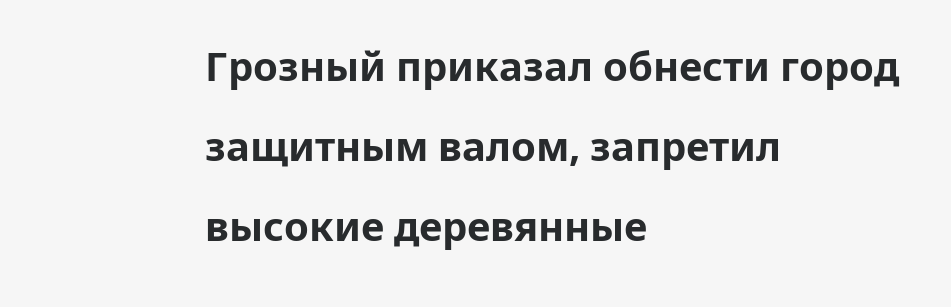Грозный приказал обнести город защитным валом, запретил высокие деревянные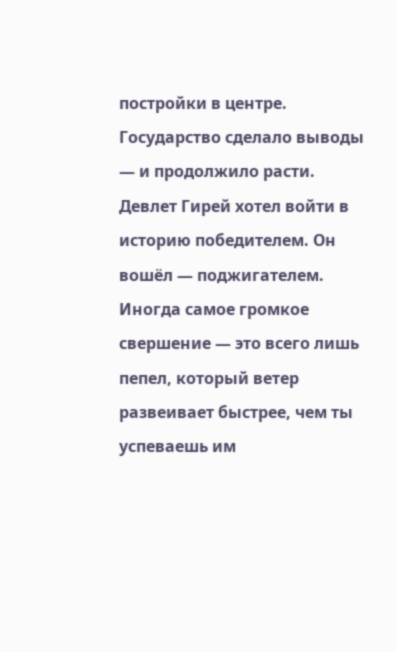постройки в центре. Государство сделало выводы — и продолжило расти.
Девлет Гирей хотел войти в историю победителем. Он вошёл — поджигателем.
Иногда самое громкое свершение — это всего лишь пепел, который ветер развеивает быстрее, чем ты успеваешь им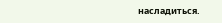насладиться.